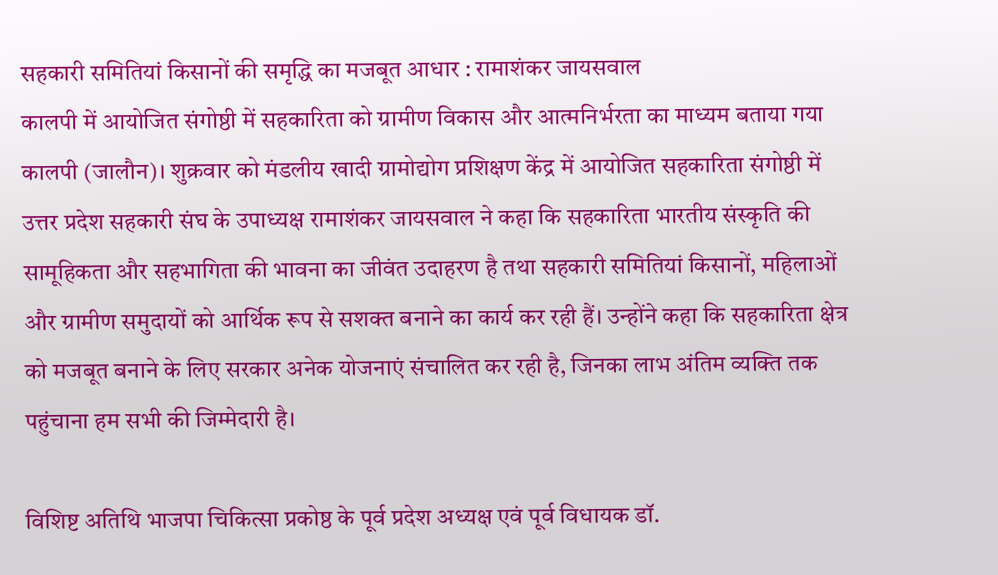सहकारी समितियां किसानों की समृद्धि का मजबूत आधार : रामाशंकर जायसवाल
कालपी में आयोजित संगोष्ठी में सहकारिता को ग्रामीण विकास और आत्मनिर्भरता का माध्यम बताया गया
कालपी (जालौन)। शुक्रवार को मंडलीय खादी ग्रामोद्योग प्रशिक्षण केंद्र में आयोजित सहकारिता संगोष्ठी में उत्तर प्रदेश सहकारी संघ के उपाध्यक्ष रामाशंकर जायसवाल ने कहा कि सहकारिता भारतीय संस्कृति की सामूहिकता और सहभागिता की भावना का जीवंत उदाहरण है तथा सहकारी समितियां किसानों, महिलाओं और ग्रामीण समुदायों को आर्थिक रूप से सशक्त बनाने का कार्य कर रही हैं। उन्होंने कहा कि सहकारिता क्षेत्र को मजबूत बनाने के लिए सरकार अनेक योजनाएं संचालित कर रही है, जिनका लाभ अंतिम व्यक्ति तक पहुंचाना हम सभी की जिम्मेदारी है।

विशिष्ट अतिथि भाजपा चिकित्सा प्रकोष्ठ के पूर्व प्रदेश अध्यक्ष एवं पूर्व विधायक डॉ.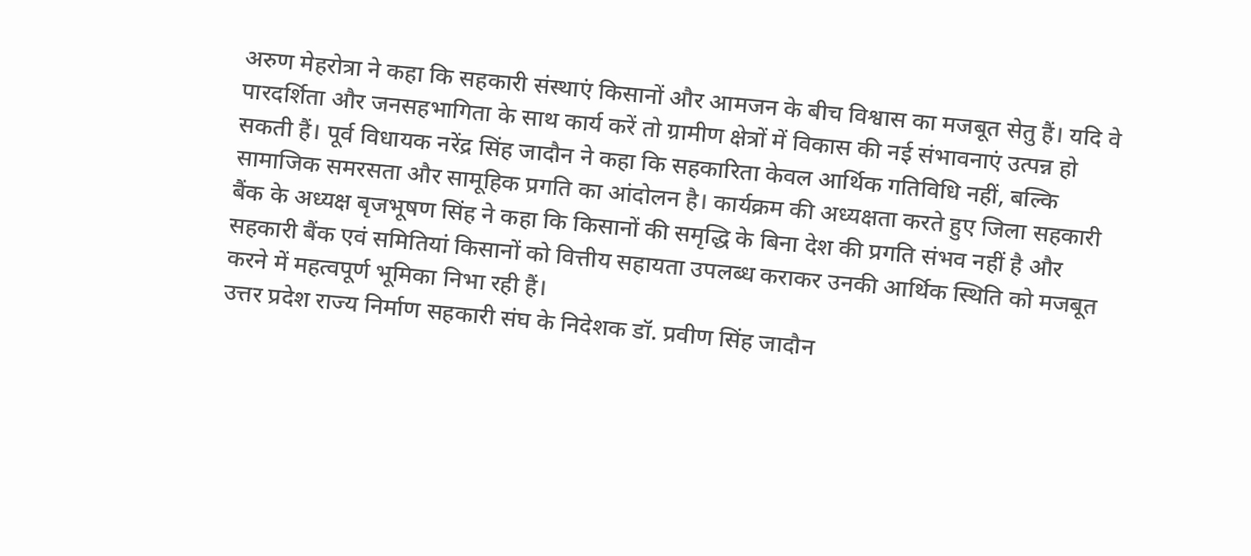अरुण मेहरोत्रा ने कहा कि सहकारी संस्थाएं किसानों और आमजन के बीच विश्वास का मजबूत सेतु हैं। यदि वे पारदर्शिता और जनसहभागिता के साथ कार्य करें तो ग्रामीण क्षेत्रों में विकास की नई संभावनाएं उत्पन्न हो सकती हैं। पूर्व विधायक नरेंद्र सिंह जादौन ने कहा कि सहकारिता केवल आर्थिक गतिविधि नहीं, बल्कि सामाजिक समरसता और सामूहिक प्रगति का आंदोलन है। कार्यक्रम की अध्यक्षता करते हुए जिला सहकारी बैंक के अध्यक्ष बृजभूषण सिंह ने कहा कि किसानों की समृद्धि के बिना देश की प्रगति संभव नहीं है और सहकारी बैंक एवं समितियां किसानों को वित्तीय सहायता उपलब्ध कराकर उनकी आर्थिक स्थिति को मजबूत करने में महत्वपूर्ण भूमिका निभा रही हैं।
उत्तर प्रदेश राज्य निर्माण सहकारी संघ के निदेशक डॉ. प्रवीण सिंह जादौन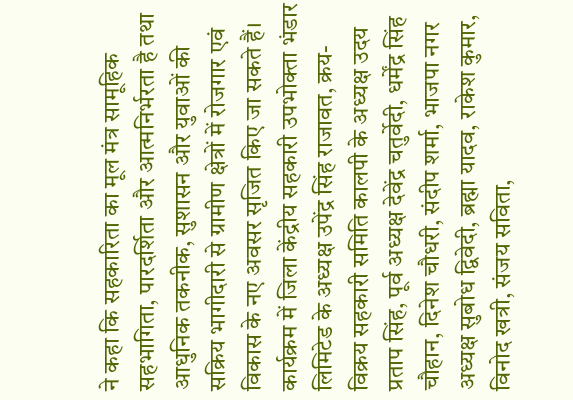ने कहा कि सहकारिता का मूल मंत्र सामूहिक सहभागिता, पारदर्शिता और आत्मनिर्भरता है तथा आधुनिक तकनीक, सुशासन और युवाओं की सक्रिय भागीदारी से ग्रामीण क्षेत्रों में रोजगार एवं विकास के नए अवसर सृजित किए जा सकते हैं।
कार्यक्रम में जिला केंद्रीय सहकारी उपभोक्ता भंडार लिमिटेड के अध्यक्ष उपेंद्र सिंह राजावत, क्रय-विक्रय सहकारी समिति कालपी के अध्यक्ष उदय प्रताप सिंह, पूर्व अध्यक्ष देवेंद्र चतुर्वेदी, धर्मेंद्र सिंह चौहान, दिनेश चौधरी, संदीप शर्मा, भाजपा नगर अध्यक्ष सुबोध द्विवेदी, ब्रह्मा यादव, राकेश कुमार, विनोद खत्री, संजय सविता,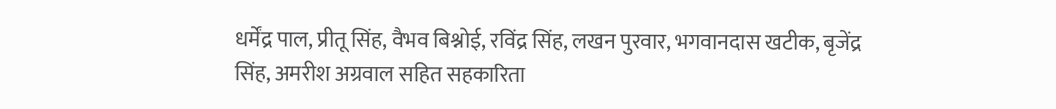धर्मेंद्र पाल, प्रीतू सिंह, वैभव बिश्नोई, रविंद्र सिंह, लखन पुरवार, भगवानदास खटीक, बृजेंद्र सिंह, अमरीश अग्रवाल सहित सहकारिता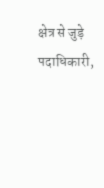क्षेत्र से जुड़े पदाधिकारी,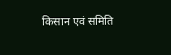किसान एवं समिति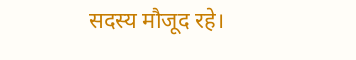सदस्य मौजूद रहे।